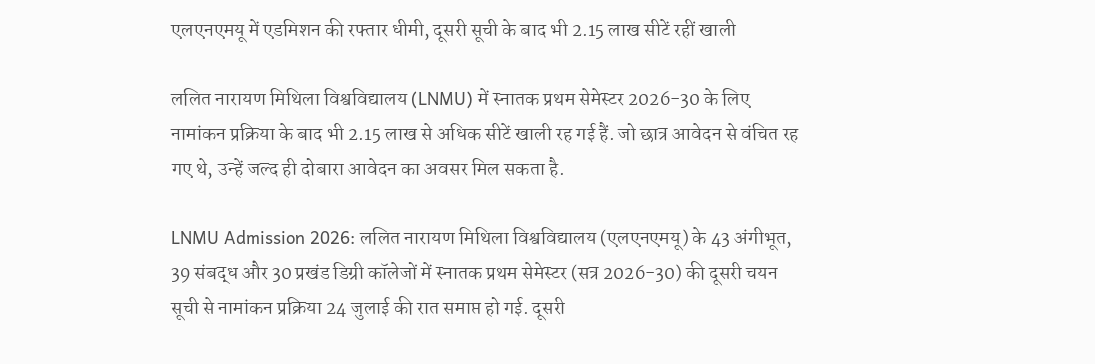एलएनएमयू में एडमिशन की रफ्तार धीमी, दूसरी सूची के बाद भी 2.15 लाख सीटें रहीं खाली

ललित नारायण मिथिला विश्वविद्यालय (LNMU) में स्नातक प्रथम सेमेस्टर 2026-30 के लिए नामांकन प्रक्रिया के बाद भी 2.15 लाख से अधिक सीटें खाली रह गई हैं. जो छात्र आवेदन से वंचित रह गए थे, उन्हें जल्द ही दोबारा आवेदन का अवसर मिल सकता है.

LNMU Admission 2026: ललित नारायण मिथिला विश्वविद्यालय (एलएनएमयू) के 43 अंगीभूत, 39 संबद्ध और 30 प्रखंड डिग्री कॉलेजों में स्नातक प्रथम सेमेस्टर (सत्र 2026-30) की दूसरी चयन सूची से नामांकन प्रक्रिया 24 जुलाई की रात समाप्त हो गई. दूसरी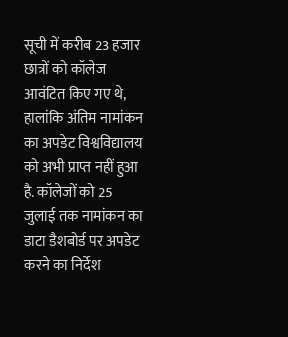सूची में करीब 23 हजार छात्रों को कॉलेज आवंटित किए गए थे, हालांकि अंतिम नामांकन का अपडेट विश्वविद्यालय को अभी प्राप्त नहीं हुआ है. कॉलेजों को 25 जुलाई तक नामांकन का डाटा डैशबोर्ड पर अपडेट करने का निर्देश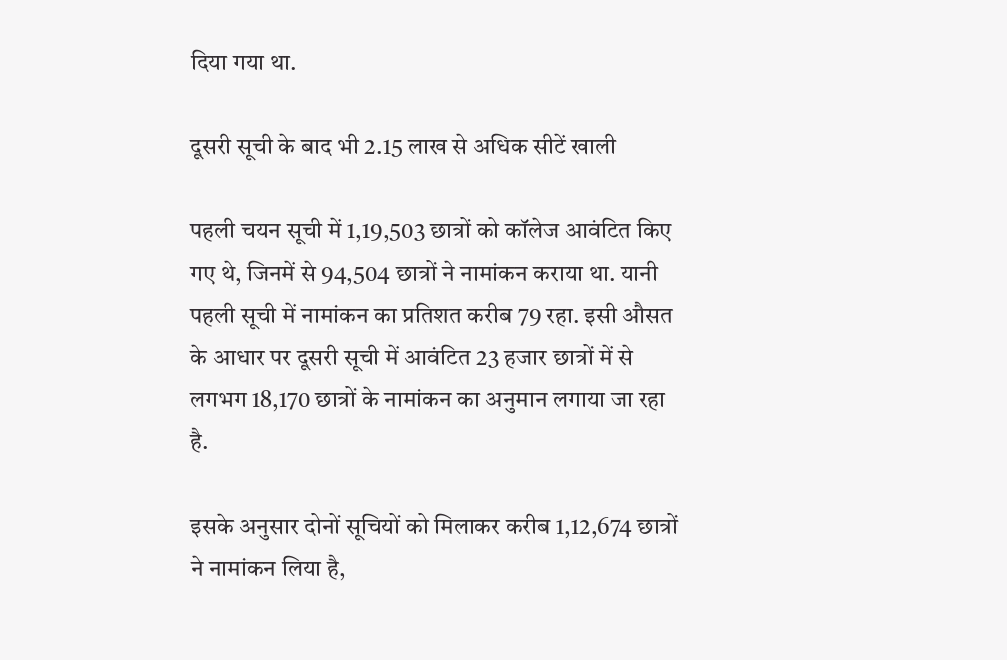दिया गया था.

दूसरी सूची के बाद भी 2.15 लाख से अधिक सीटें खाली

पहली चयन सूची में 1,19,503 छात्रों को कॉलेज आवंटित किए गए थे, जिनमें से 94,504 छात्रों ने नामांकन कराया था. यानी पहली सूची में नामांकन का प्रतिशत करीब 79 रहा. इसी औसत के आधार पर दूसरी सूची में आवंटित 23 हजार छात्रों में से लगभग 18,170 छात्रों के नामांकन का अनुमान लगाया जा रहा है.

इसके अनुसार दोनों सूचियों को मिलाकर करीब 1,12,674 छात्रों ने नामांकन लिया है,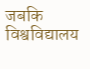जबकि विश्वविद्यालय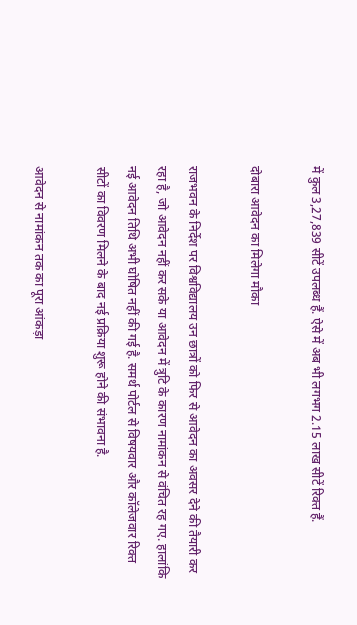में कुल 3,27,839 सीटें उपलब्ध हैं. ऐसे में अब भी लगभग 2.15 लाख सीटें रिक्त हैं.

दोबारा आवेदन का मिलेगा मौका

राजभवन के निर्देश पर विश्वविद्यालय उन छात्रों को फिर से आवेदन का अवसर देने की तैयारी कर रहा है, जो आवेदन नहीं कर सके या आवेदन में त्रुटि के कारण नामांकन से वंचित रह गए. हालांकि नई आवेदन तिथि अभी घोषित नहीं की गई है. समर्थ पोर्टल से विषयवार और कॉलेजवार रिक्त सीटों का विवरण मिलने के बाद नई प्रक्रिया शुरू होने की संभावना है.

आवेदन से नामांकन तक का पूरा आंकड़ा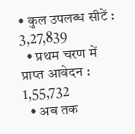• कुल उपलब्ध सीटें : 3,27,839
  • प्रथम चरण में प्राप्त आवेदन : 1,55,732
  • अब तक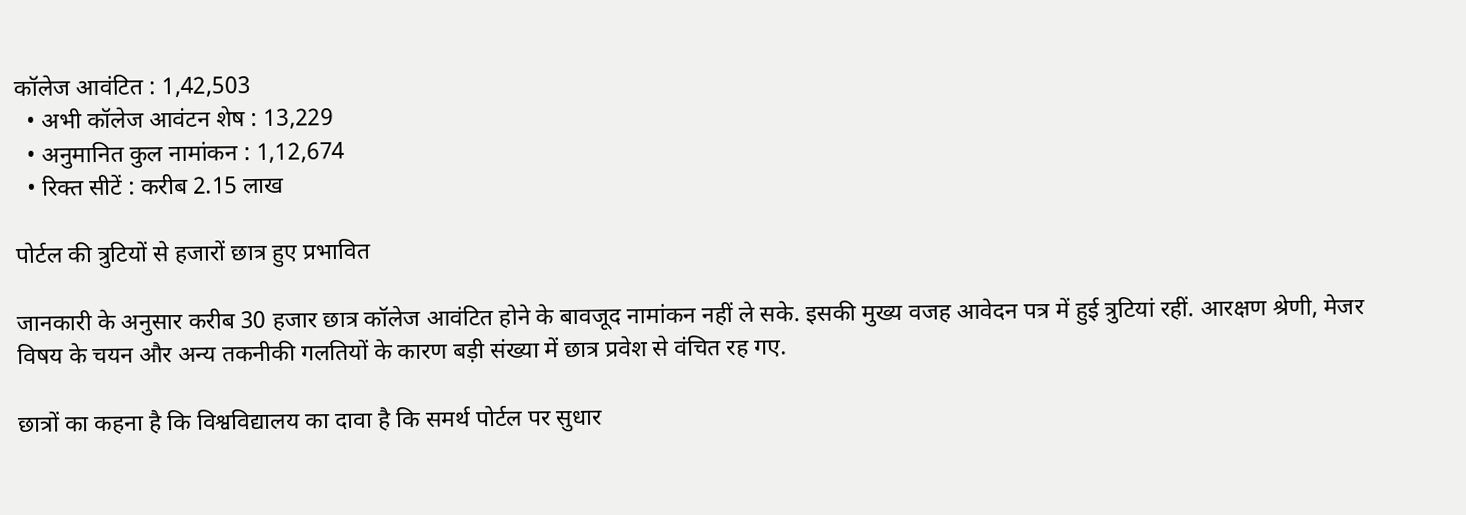कॉलेज आवंटित : 1,42,503
  • अभी कॉलेज आवंटन शेष : 13,229
  • अनुमानित कुल नामांकन : 1,12,674
  • रिक्त सीटें : करीब 2.15 लाख

पोर्टल की त्रुटियों से हजारों छात्र हुए प्रभावित

जानकारी के अनुसार करीब 30 हजार छात्र कॉलेज आवंटित होने के बावजूद नामांकन नहीं ले सके. इसकी मुख्य वजह आवेदन पत्र में हुई त्रुटियां रहीं. आरक्षण श्रेणी, मेजर विषय के चयन और अन्य तकनीकी गलतियों के कारण बड़ी संख्या में छात्र प्रवेश से वंचित रह गए.

छात्रों का कहना है कि विश्वविद्यालय का दावा है कि समर्थ पोर्टल पर सुधार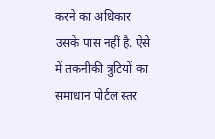करने का अधिकार उसके पास नहीं है. ऐसे में तकनीकी त्रुटियों का समाधान पोर्टल स्तर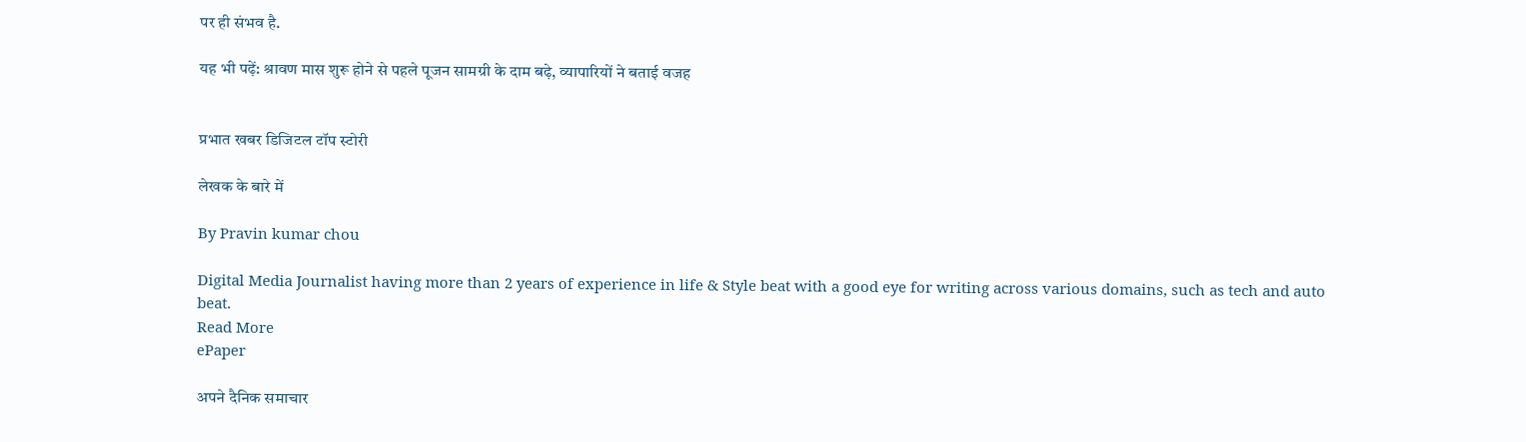पर ही संभव है.

यह भी पढ़ें: श्रावण मास शुरू होने से पहले पूजन सामग्री के दाम बढ़े, व्यापारियों ने बताई वजह


प्रभात खबर डिजिटल टॉप स्टोरी

लेखक के बारे में

By Pravin kumar chou

Digital Media Journalist having more than 2 years of experience in life & Style beat with a good eye for writing across various domains, such as tech and auto beat.
Read More
ePaper

अपने दैनिक समाचार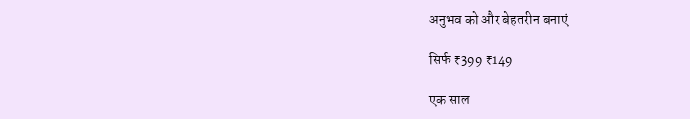अनुभव को और बेहतरीन बनाएं

सिर्फ ₹399 ₹149

एक साल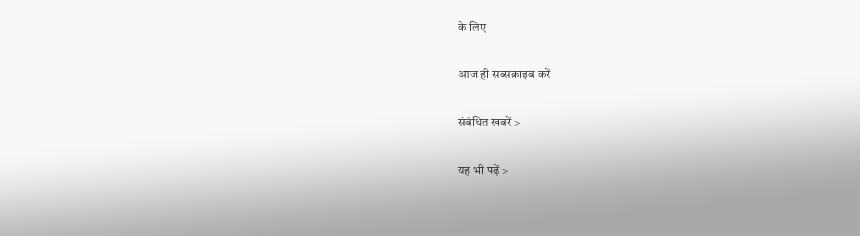के लिए

आज ही सब्सक्राइब करें

संबंधित खबरें >

यह भी पढ़ें >